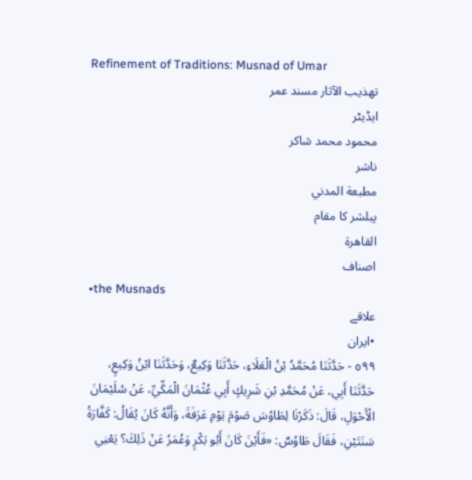Refinement of Traditions: Musnad of Umar
تهذيب الآثار مسند عمر
ایڈیٹر
محمود محمد شاكر
ناشر
مطبعة المدني
پبلشر کا مقام
القاهرة
اصناف
•the Musnads
علاقے
•ایران
٥٩٩ - حَدَّثَنَا مُحَمَّدُ بْنُ الْعَلَاءِ، حَدَّثَنَا وَكِيعٌ، وَحَدَّثَنَا ابْنُ وَكِيعٍ، حَدَّثَنَا أَبِي، عَنْ مُحَمَّدِ بْنِ شَرِيكٍ أَبِي عُثْمَانَ الْمَكِّيِّ، عَنْ سُلَيْمَانَ الْأَحْوَلِ، قَالَ: ذَكَرْنَا لِطَاوُسَ صَوْمَ يَوْمِ عَرَفَةَ، وَأَنَّهُ كَانَ يُقَالُ: كَفَّارَةُ سَنَتَيْنِ، فَقَالَ طَاوُسٌ: «فَأَيْنَ كَانَ أَبُو بَكْرٍ وَعُمَرُ عَنْ ذَلِكَ؟ يَعْنِي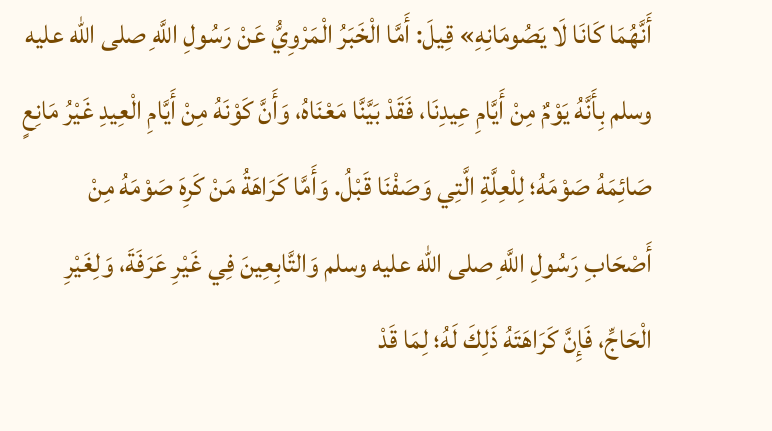أَنَّهُمَا كَانَا لَا يَصُومَانِهِ» قِيلَ: أَمَّا الْخَبَرُ الْمَرْوِيُّ عَنْ رَسُولِ اللَّهِ صلى الله عليه وسلم بِأَنَّهُ يَوْمٌ مِنْ أَيَّامِ عِيدِنَا، فَقَدْ بَيَّنَّا مَعْنَاهُ، وَأَنَّ كَوْنَهُ مِنْ أَيَّامِ الْعِيدِ غَيْرُ مَانِعٍ صَائِمَهُ صَوْمَهُ؛ لِلْعِلَّةِ الَّتِي وَصَفْنَا قَبْلُ. وَأَمَّا كَرَاهَةُ مَنْ كَرِهَ صَوْمَهُ مِنْ أَصْحَابِ رَسُولِ اللَّهِ صلى الله عليه وسلم وَالتَّابِعِينَ فِي غَيْرِ عَرَفَةَ، وَلِغَيْرِ الْحَاجِّ، فَإِنَّ كَرَاهَتَهُ ذَلِكَ لَهُ؛ لِمَا قَدْ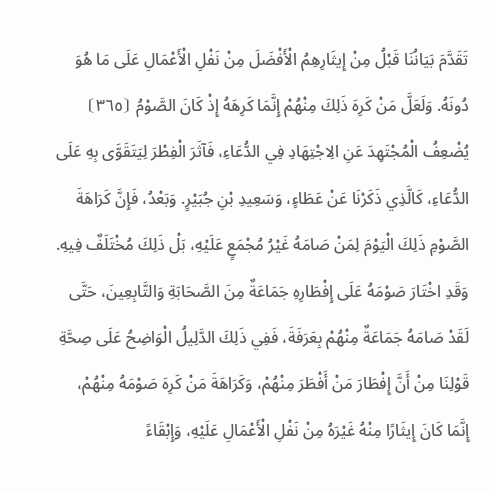تَقَدَّمَ بَيَانُنَا قَبْلُ مِنْ إِيثَارِهِمُ الْأَفْضَلَ مِنْ نَفْلِ الْأَعْمَالِ عَلَى مَا هُوَ دُونَهُ. وَلَعَلَّ مَنْ كَرِهَ ذَلِكَ مِنْهُمْ إِنَّمَا كَرِهَهُ إِذْ كَانَ الصَّوْمُ ⦗٣٦٥⦘ يُضْعِفُ الْمُجْتَهِدَ عَنِ الِاجْتِهَادِ فِي الدُّعَاءِ، فَآثَرَ الْفِطْرَ لِيَتَقَوَّى بِهِ عَلَى الدُّعَاءِ، كَالَّذِي ذَكَرْنَا عَنْ عَطَاءٍ، وَسَعِيدِ بْنِ جُبَيْرٍ. وَبَعْدُ، فَإِنَّ كَرَاهَةَ الصَّوْمِ ذَلِكَ الْيَوْمَ لِمَنْ صَامَهُ غَيْرُ مُجْمَعٍ عَلَيْهِ، بَلْ ذَلِكَ مُخْتَلَفٌ فِيهِ. وَقَدِ اخْتَارَ صَوْمَهُ عَلَى إِفْطَارِهِ جَمَاعَةٌ مِنَ الصَّحَابَةِ وَالتَّابِعِينَ، حَتَّى لَقَدْ صَامَهُ جَمَاعَةٌ مِنْهُمْ بِعَرَفَةَ، فَفِي ذَلِكَ الدَّلِيلُ الْوَاضِحُ عَلَى صِحَّةِ قَوْلِنَا مِنْ أَنَّ إِفْطَارَ مَنْ أَفْطَرَ مِنْهُمْ، وَكَرَاهَةَ مَنْ كَرِهَ صَوْمَهُ مِنْهُمْ، إِنَّمَا كَانَ إِيثَارًا مِنْهُ غَيْرَهُ مِنْ نَفْلِ الْأَعْمَالِ عَلَيْهِ، وَإِبْقَاءً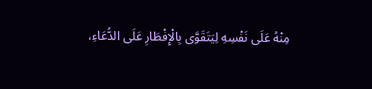مِنْهُ عَلَى نَفْسِهِ لِيَتَقَوَّى بِالْإِفْطَارِ عَلَى الدُّعَاءِ،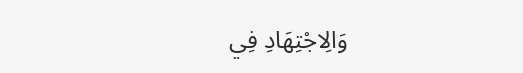وَالِاجْتِهَادِ فِي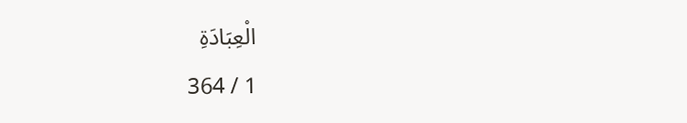الْعِبَادَةِ
1 / 364